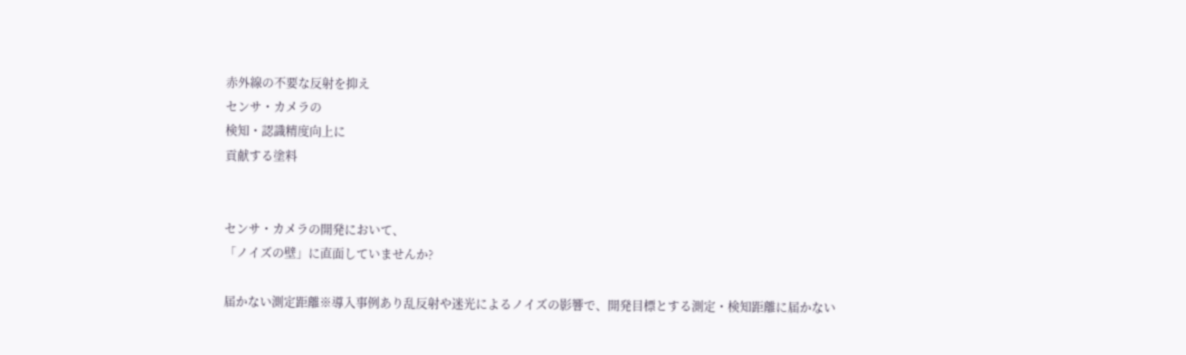赤外線の不要な反射を抑え
センサ・カメラの
検知・認識精度向上に
貢献する塗料


センサ・カメラの開発において、
「ノイズの壁」に直面していませんか?

届かない測定距離※導入事例あり乱反射や迷光によるノイズの影響で、開発目標とする測定・検知距離に届かない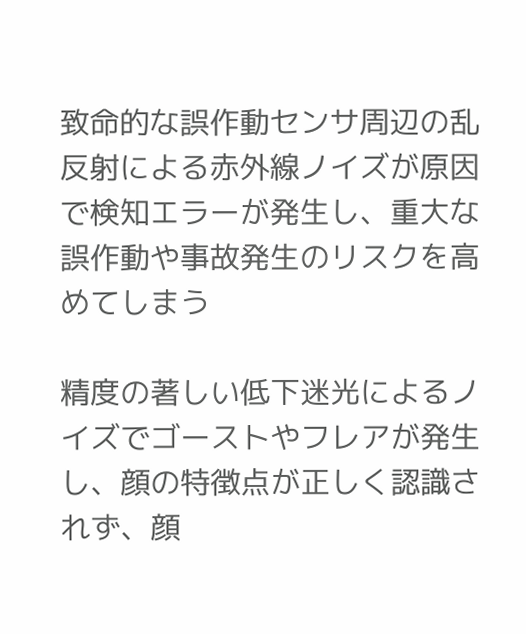致命的な誤作動センサ周辺の乱反射による赤外線ノイズが原因で検知エラーが発生し、重大な誤作動や事故発生のリスクを高めてしまう

精度の著しい低下迷光によるノイズでゴーストやフレアが発生し、顔の特徴点が正しく認識されず、顔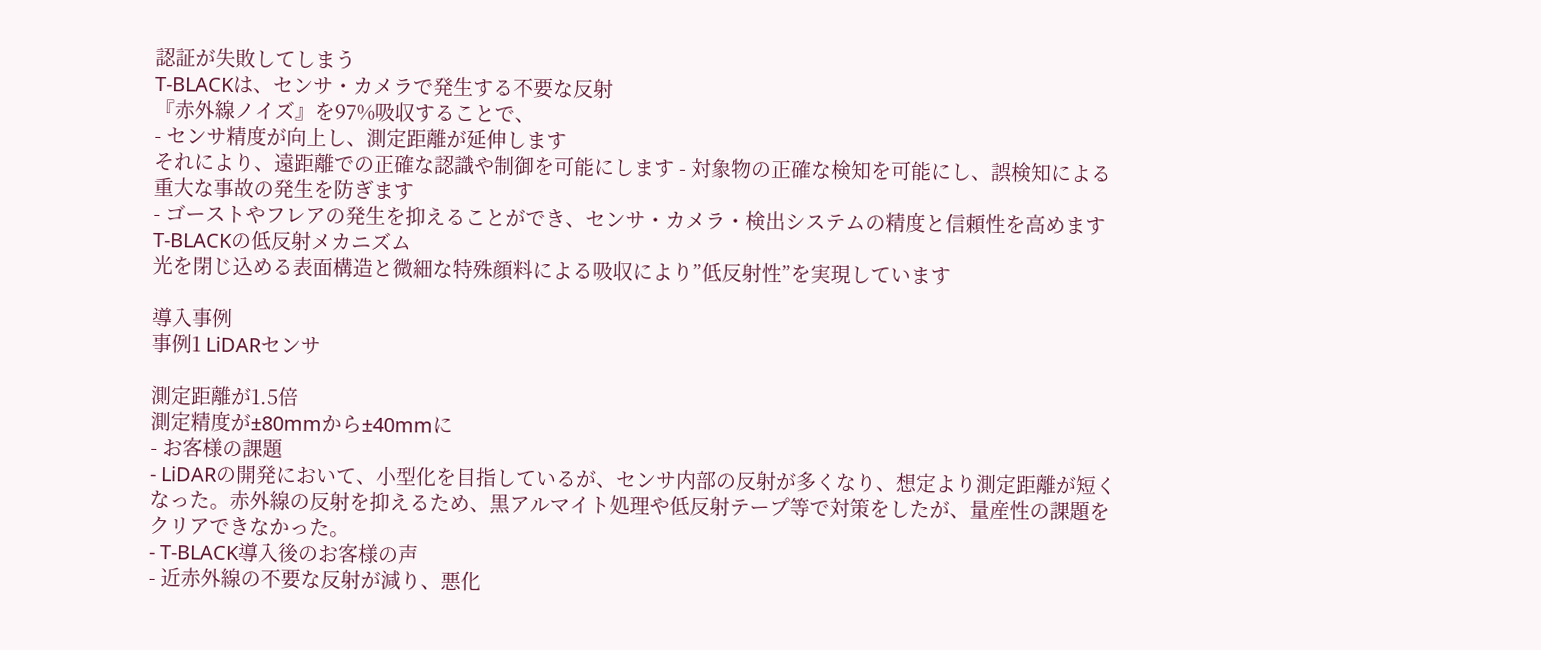認証が失敗してしまう
T-BLACKは、センサ・カメラで発生する不要な反射
『赤外線ノイズ』を97%吸収することで、
- センサ精度が向上し、測定距離が延伸します
それにより、遠距離での正確な認識や制御を可能にします - 対象物の正確な検知を可能にし、誤検知による重大な事故の発生を防ぎます
- ゴーストやフレアの発生を抑えることができ、センサ・カメラ・検出システムの精度と信頼性を高めます
T-BLACKの低反射メカニズム
光を閉じ込める表面構造と微細な特殊顔料による吸収により”低反射性”を実現しています

導入事例
事例1 LiDARセンサ

測定距離が1.5倍
測定精度が±80mmから±40mmに
- お客様の課題
- LiDARの開発において、小型化を目指しているが、センサ内部の反射が多くなり、想定より測定距離が短くなった。赤外線の反射を抑えるため、黒アルマイト処理や低反射テープ等で対策をしたが、量産性の課題をクリアできなかった。
- T-BLACK導入後のお客様の声
- 近赤外線の不要な反射が減り、悪化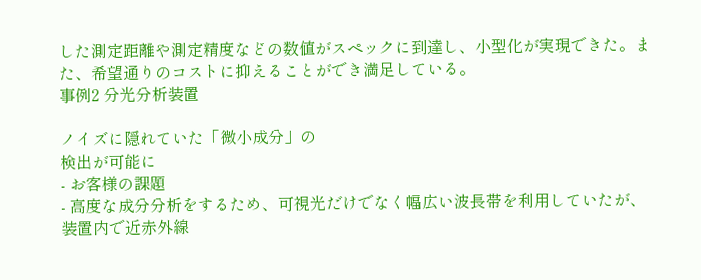した測定距離や測定精度などの数値がスペックに到達し、小型化が実現できた。また、希望通りのコストに抑えることができ満足している。
事例2 分光分析装置

ノイズに隠れていた「微小成分」の
検出が可能に
- お客様の課題
- 高度な成分分析をするため、可視光だけでなく幅広い波長帯を利用していたが、装置内で近赤外線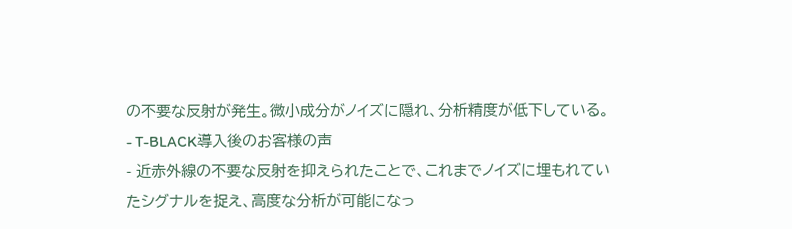の不要な反射が発生。微小成分がノイズに隠れ、分析精度が低下している。
- T-BLACK導入後のお客様の声
- 近赤外線の不要な反射を抑えられたことで、これまでノイズに埋もれていたシグナルを捉え、高度な分析が可能になっ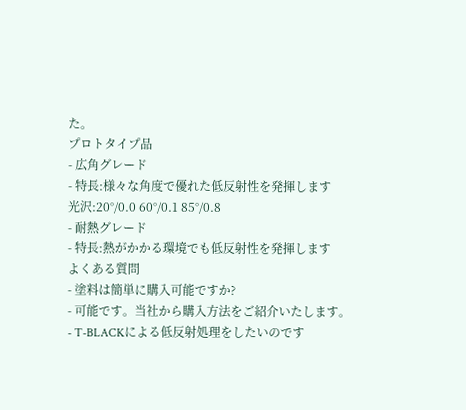た。
プロトタイプ品
- 広角グレード
- 特長:様々な角度で優れた低反射性を発揮します
光沢:20°/0.0 60°/0.1 85°/0.8
- 耐熱グレード
- 特長:熱がかかる環境でも低反射性を発揮します
よくある質問
- 塗料は簡単に購入可能ですか?
- 可能です。当社から購入方法をご紹介いたします。
- T-BLACKによる低反射処理をしたいのです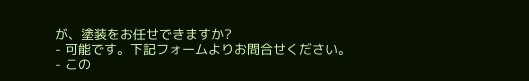が、塗装をお任せできますか?
- 可能です。下記フォームよりお問合せください。
- この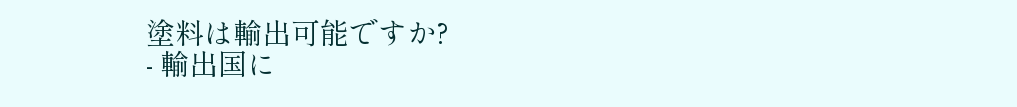塗料は輸出可能ですか?
- 輸出国に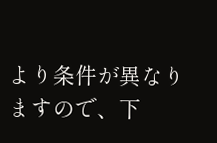より条件が異なりますので、下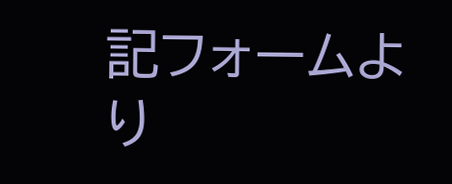記フォームより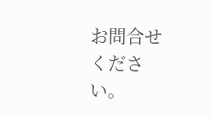お問合せください。